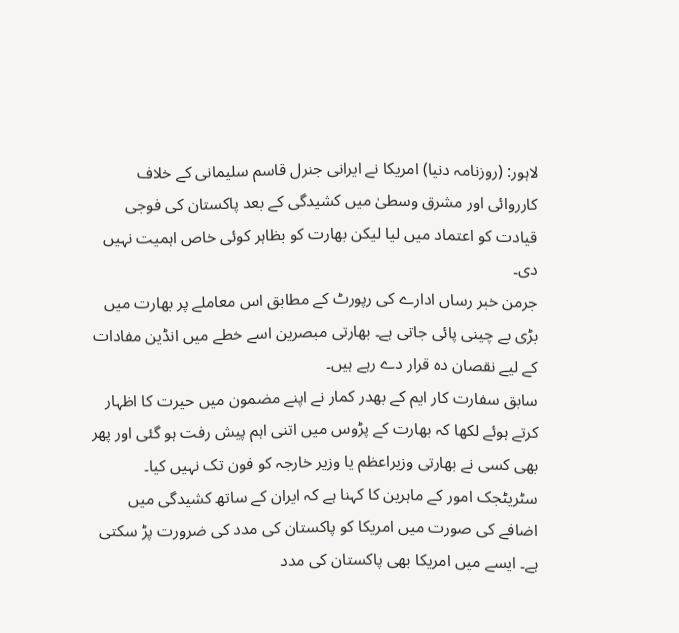لاہور: (روزنامہ دنیا) امریکا نے ایرانی جنرل قاسم سلیمانی کے خلاف کارروائی اور مشرق وسطیٰ میں کشیدگی کے بعد پاکستان کی فوجی قیادت کو اعتماد میں لیا لیکن بھارت کو بظاہر کوئی خاص اہمیت نہیں دی۔
جرمن خبر رساں ادارے کی رپورٹ کے مطابق اس معاملے پر بھارت میں بڑی بے چینی پائی جاتی ہے۔ بھارتی مبصرین اسے خطے میں انڈین مفادات کے لیے نقصان دہ قرار دے رہے ہیں۔
سابق سفارت کار ایم کے بھدر کمار نے اپنے مضمون میں حیرت کا اظہار کرتے ہوئے لکھا کہ بھارت کے پڑوس میں اتنی اہم پیش رفت ہو گئی اور پھر بھی کسی نے بھارتی وزیراعظم یا وزیر خارجہ کو فون تک نہیں کیا۔
سٹریٹجک امور کے ماہرین کا کہنا ہے کہ ایران کے ساتھ کشیدگی میں اضافے کی صورت میں امریکا کو پاکستان کی مدد کی ضرورت پڑ سکتی ہے۔ ایسے میں امریکا بھی پاکستان کی مدد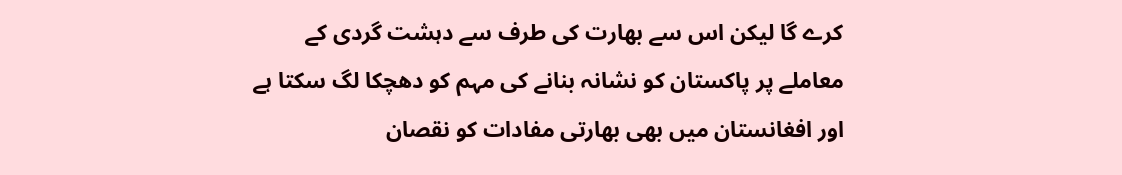کرے گا لیکن اس سے بھارت کی طرف سے دہشت گردی کے معاملے پر پاکستان کو نشانہ بنانے کی مہم کو دھچکا لگ سکتا ہے اور افغانستان میں بھی بھارتی مفادات کو نقصان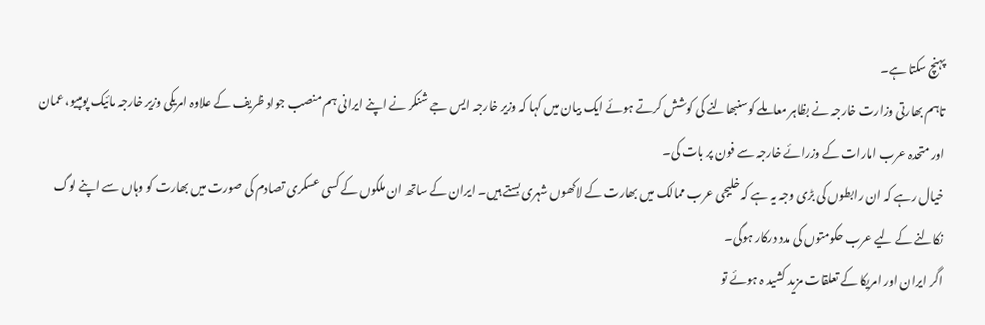پہنچ سکتا ہے۔
تاہم بھارتی وزارت خارجہ نے بظاہر معاملے کوسنبھالنے کی کوشش کرتے ہوئے ایک بیان میں کہا کہ وزیر خارجہ ایس جے شنکر نے اپنے ایرانی ہم منصب جواد ظریف کے علاوہ امریکی وزیر خارجہ مائیک پومپیو، عمان اور متحدہ عرب امارات کے وزرائے خارجہ سے فون پر بات کی۔
خیال رہے کہ ان رابطوں کی بڑی وجہ یہ ہے کہ خلیجی عرب ممالک میں بھارت کے لاکھوں شہری بستے ہیں۔ ایران کے ساتھ ان ملکوں کے کسی عسکری تصادم کی صورت میں بھارت کو وہاں سے اپنے لوگ نکالنے کے لیے عرب حکومتوں کی مدد درکار ہوگی۔
اگر ایران اور امریکا کے تعلقات مزید کشید ہ ہوئے تو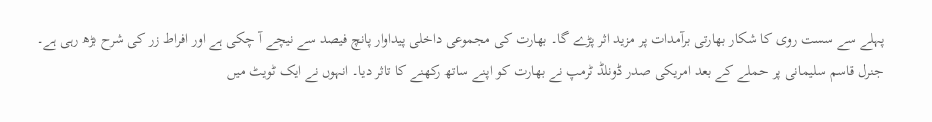پہلے سے سست روی کا شکار بھارتی برآمدات پر مزید اثر پڑے گا۔ بھارت کی مجموعی داخلی پیداوار پانچ فیصد سے نیچے آ چکی ہے اور افراط زر کی شرح بڑھ رہی ہے۔
جنرل قاسم سلیمانی پر حملے کے بعد امریکی صدر ڈونلڈ ٹرمپ نے بھارت کو اپنے ساتھ رکھنے کا تاثر دیا۔ انہوں نے ایک ٹویٹ میں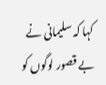کہا کہ سلیمانی نے بے قصور لوگوں کو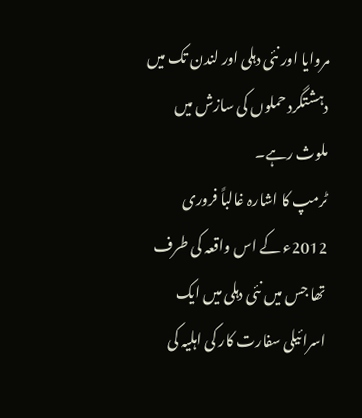مروایا اور نئی دہلی اور لندن تک میں دہشتگرد حملوں کی سازش میں ملوث رہے۔
ٹرمپ کا اشارہ غالباً فروری 2012ء کے اس واقعہ کی طرف تھا جس میں نئی دہلی میں ایک اسرائیلی سفارت کار کی اہلیہ کی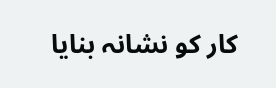کار کو نشانہ بنایا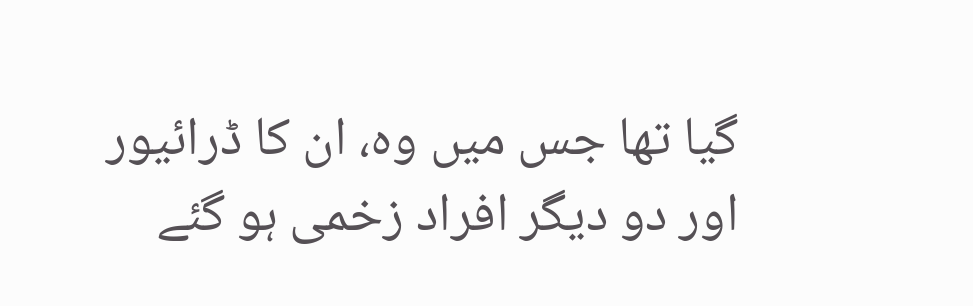گیا تھا جس میں وہ، ان کا ڈرائیور اور دو دیگر افراد زخمی ہو گئے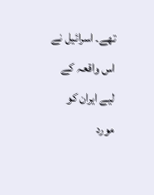تھے۔ اسرائیل نے اس واقعہ کے لیے ایران کو مورد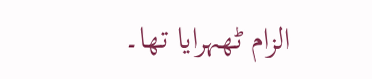الزام ٹھہرایا تھا۔